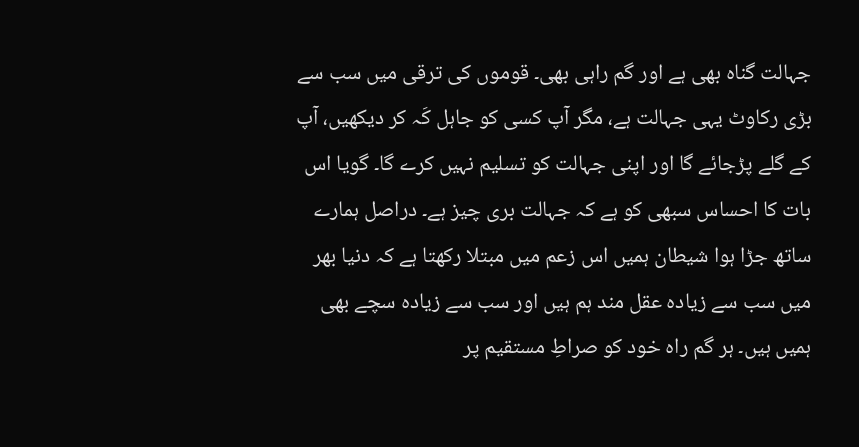جہالت گناہ بھی ہے اور گم راہی بھی۔ قوموں کی ترقی میں سب سے بڑی رکاوٹ یہی جہالت ہے، مگر آپ کسی کو جاہل کَہ کر دیکھیں، آپ کے گلے پڑجائے گا اور اپنی جہالت کو تسلیم نہیں کرے گا۔ گویا اس بات کا احساس سبھی کو ہے کہ جہالت بری چیز ہے۔ دراصل ہمارے ساتھ جڑا ہوا شیطان ہمیں اس زعم میں مبتلا رکھتا ہے کہ دنیا بھر میں سب سے زیادہ عقل مند ہم ہیں اور سب سے زیادہ سچے بھی ہمیں ہیں۔ ہر گم راہ خود کو صراطِ مستقیم پر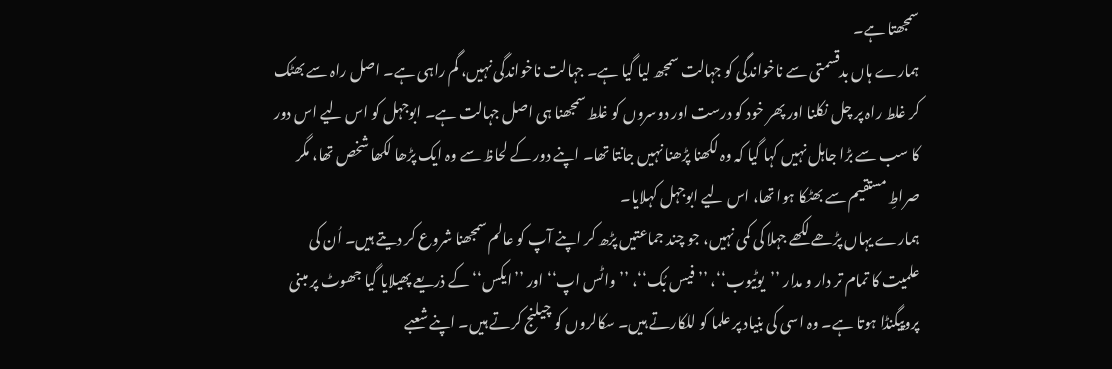سمجھتا ہے۔
ہمارے ہاں بدقسمتی سے ناخواندگی کو جہالت سمجھ لیا گیا ہے۔ جہالت ناخواندگی نہیں، گم راہی ہے۔ اصل راہ سے بھٹک کر غلط راہ پر چل نکلنا اور پھر خود کو درست اور دوسروں کو غلط سمجھنا ہی اصل جہالت ہے۔ ابوجہل کو اس لیے اس دور کا سب سے بڑا جاہل نہیں کہا گیا کہ وہ لکھنا پڑھنا نہیں جانتا تھا۔ اپنے دور کے لحاظ سے وہ ایک پڑھا لکھا شخص تھا، مگر صراطِ مستقیم سے بھٹکا ہوا تھا، اس لیے ابوجہل کہلایا۔
ہمارے یہاں پڑھے لکھے جہلا کی کمی نہیں، جو چند جماعتیں پڑھ کر اپنے آپ کو عالم سمجھنا شروع کر دیتے ہیں۔ اُن کی علمیت کا تمام تر دار و مدار ’’یوٹیوب‘‘، ’’فیس بُک‘‘، ’’واٹس اپ‘‘ اور ’’ایکس‘‘ کے ذریعے پھیلایا گیا جھوٹ پر مبنی پروپیگنڈا ہوتا ہے۔ وہ اسی کی بنیاد پر علما کو للکارتے ہیں۔ سکالروں کو چیلنج کرتے ہیں۔ اپنے شعبے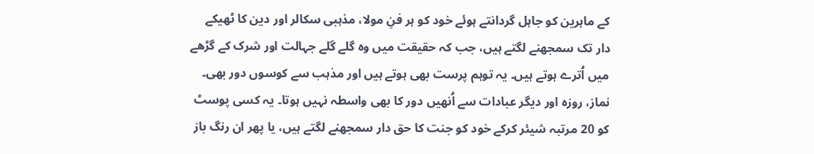کے ماہرین کو جاہل گردانتے ہوئے خود کو ہر فنِ مولا، مذہبی سکالر اور دین کا ٹھیکے دار تک سمجھنے لگتے ہیں، جب کہ حقیقت میں وہ گلے گلے جہالت اور شرک کے گڑھے میں اُترے ہوتے ہیں۔ یہ توہم پرست بھی ہوتے ہیں اور مذہب سے کوسوں دور بھی۔ نماز، روزہ اور دیگر عبادات سے اُنھیں دور کا بھی واسطہ نہیں ہوتا۔ یہ کسی پوسٹ کو 20 مرتبہ شیئر کرکے خود کو جنت کا حق دار سمجھنے لگتے ہیں، یا پھر ان رنگ باز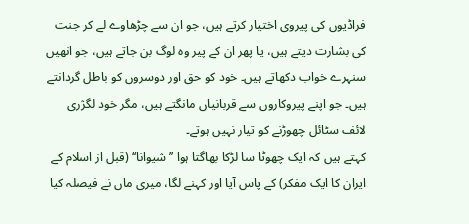فراڈیوں کی پیروی اختیار کرتے ہیں، جو ان سے چڑھاوے لے کر جنت کی بشارت دیتے ہیں، یا پھر ان کے پیر وہ لوگ بن جاتے ہیں، جو انھیں سنہرے خواب دکھاتے ہیں۔ خود کو حق اور دوسروں کو باطل گردانتے ہیں۔ جو اپنے پیروکاروں سے قربانیاں مانگتے ہیں، مگر خود لگژری لائف سٹائل چھوڑنے کو تیار نہیں ہوتے۔
کہتے ہیں کہ ایک چھوٹا سا لڑکا بھاگتا ہوا ’’شیوانا‘‘ (قبل از اسلام کے ایران کا ایک مفکر) کے پاس آیا اور کہنے لگا، میری ماں نے فیصلہ کیا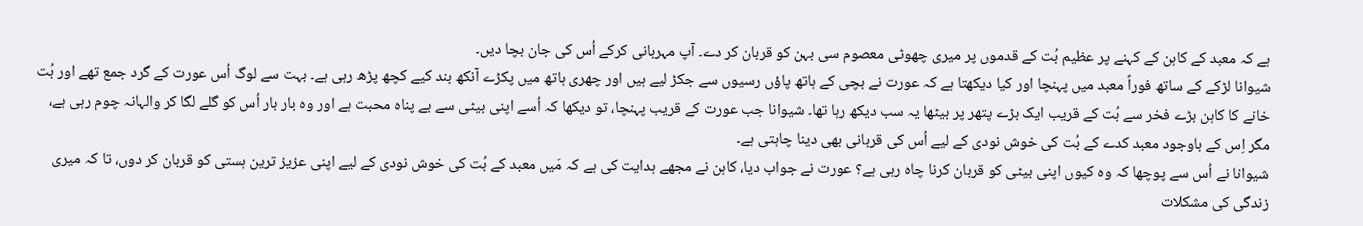ہے کہ معبد کے کاہن کے کہنے پر عظیم بُت کے قدموں پر میری چھوٹی معصوم سی بہن کو قربان کر دے۔ آپ مہربانی کرکے اُس کی جان بچا دیں۔
شیوانا لڑکے کے ساتھ فوراً معبد میں پہنچا اور کیا دیکھتا ہے کہ عورت نے بچی کے ہاتھ پاؤں رسیوں سے جکڑ لیے ہیں اور چھری ہاتھ میں پکڑے آنکھ بند کیے کچھ پڑھ رہی ہے۔ بہت سے لوگ اُس عورت کے گرد جمع تھے اور بُت خانے کا کاہن بڑے فخر سے بُت کے قریب ایک بڑے پتھر پر بیٹھا یہ سب دیکھ رہا تھا۔ شیوانا جب عورت کے قریب پہنچا، تو دیکھا کہ اُسے اپنی بیٹی سے بے پناہ محبت ہے اور وہ بار بار اُس کو گلے لگا کر والہانہ چوم رہی ہے، مگر اِس کے باوجود معبد کدے کے بُت کی خوش نودی کے لیے اُس کی قربانی بھی دینا چاہتی ہے۔
شیوانا نے اُس سے پوچھا کہ وہ کیوں اپنی بیٹی کو قربان کرنا چاہ رہی ہے؟ عورت نے جواب دیا، کاہن نے مجھے ہدایت کی ہے کہ مَیں معبد کے بُت کی خوش نودی کے لیے اپنی عزیز ترین ہستی کو قربان کر دوں، تا کہ میری زندگی کی مشکلات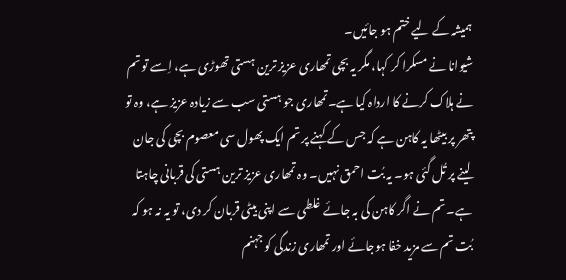ہمیشہ کے لیے ختم ہو جائیں۔
شیوانا نے مسکرا کر کہا، مگر یہ بچی تمھاری عزیز ترین ہستی تھوڑی ہے، اِسے تو تم نے ہلاک کرنے کا ارداہ کیا ہے۔تمھاری جو ہستی سب سے زیادہ عزیز ہے، وہ تو پتھر پر بیٹھا یہ کاہن ہے کہ جس کے کہنے پر تم ایک پھول سی معصوم بچی کی جان لینے پر تُل گئی ہو۔ یہ بُت احمق نہیں۔ وہ تمھاری عزیز ترین ہستی کی قربانی چاہتا ہے۔ تم نے اگر کاہن کی بہ جائے غلطی سے اپنی بیٹی قربان کر دی، تو یہ نہ ہو کہ بُت تم سے مزید خفا ہوجائے اور تمھاری زندگی کو جہنم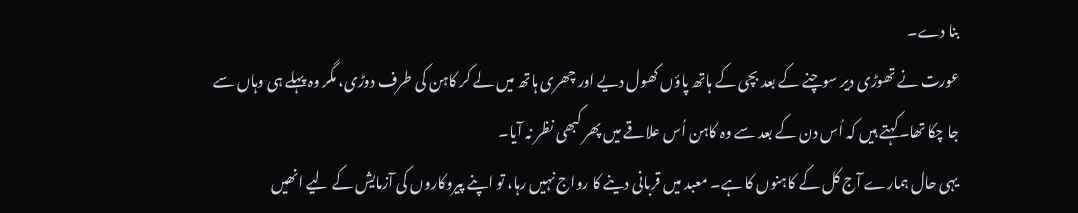بنا دے۔
عورت نے تھوڑی دیر سوچنے کے بعد بچی کے ہاتھ پاؤں کھول دیے اور چھری ہاتھ میں لے کر کاہن کی طرف دوڑی، مگر وہ پہلے ہی وہاں سے جا چکا تھا۔کہتے ہیں کہ اُس دن کے بعد سے وہ کاہن اُس علاقے میں پھر کبھی نظر نہ آیا۔
یہی حال ہمارے آج کل کے کاہنوں کا ہے۔ معبد میں قربانی دینے کا رواج نہیں رہا، تو اپنے پیروکاروں کی آزمایش کے لیے انھیں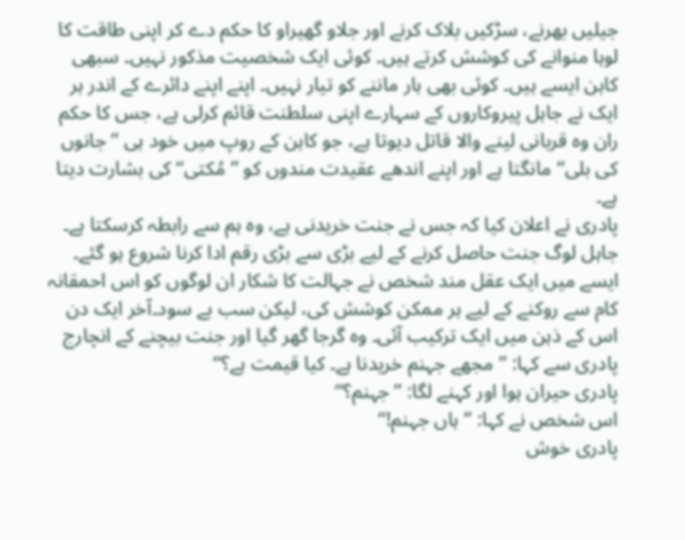جیلیں بھرنے، سڑکیں بلاک کرنے اور جلاو گھیراو کا حکم دے کر اپنی طاقت کا لوہا منوانے کی کوشش کرتے ہیں۔ کوئی ایک شخصیت مذکور نہیں۔ سبھی کاہن ایسے ہیں۔ کوئی بھی ہار ماننے کو تیار نہیں۔ اپنے اپنے دائرے کے اندر ہر ایک نے جاہل پیروکاروں کے سہارے اپنی سلطنت قائم کرلی ہے، جس کا حکم ران وہ قربانی لینے والا قاتل دیوتا ہے، جو کاہن کے روپ میں خود ہی ’’جانوں کی بلی‘‘ مانگتا ہے اور اپنے اندھے عقیدت مندوں کو ’’مُکتی‘‘ کی بشارت دیتا ہے۔
پادری نے اعلان کیا کہ جس نے جنت خریدنی ہے، وہ ہم سے رابطہ کرسکتا ہے۔ جاہل لوگ جنت حاصل کرنے کے لیے بڑی سے بڑی رقم ادا کرنا شروع ہو گئے۔ ایسے میں ایک عقل مند شخص نے جہالت کا شکار ان لوگوں کو اس احمقانہ کام سے روکنے کے لیے ہر ممکن کوشش کی، لیکن سب بے سود۔آخر ایک دن اس کے ذہن میں ایک ترکیب آئی۔ وہ گرجا گھر گیا اور جنت بیچنے کے انچارج پادری سے کہا: ’’مجھے جہنم خریدنا ہے۔ کیا قیمت ہے؟‘‘
پادری حیران ہوا اور کہنے لگا: ’’جہنم؟‘‘
اس شخص نے کہا: ’’ہاں جہنم!‘‘
پادری خوش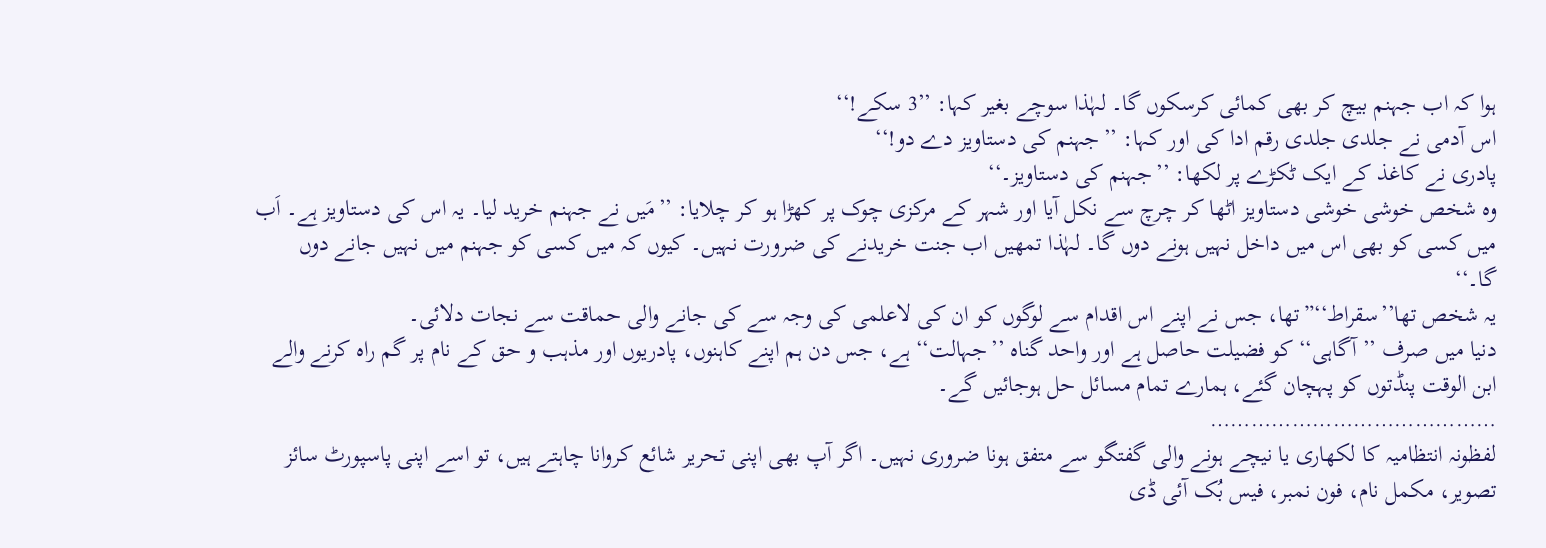ہوا کہ اب جہنم بیچ کر بھی کمائی کرسکوں گا۔ لہٰذا سوچے بغیر کہا: ’’3 سکے!‘‘
اس آدمی نے جلدی جلدی رقم ادا کی اور کہا: ’’جہنم کی دستاویز دے دو!‘‘
پادری نے کاغذ کے ایک ٹکڑے پر لکھا: ’’جہنم کی دستاویز۔‘‘
وہ شخص خوشی خوشی دستاویز اٹھا کر چرچ سے نکل آیا اور شہر کے مرکزی چوک پر کھڑا ہو کر چلایا: ’’مَیں نے جہنم خرید لیا۔ یہ اس کی دستاویز ہے۔ اَب میں کسی کو بھی اس میں داخل نہیں ہونے دوں گا۔ لہٰذا تمھیں اب جنت خریدنے کی ضرورت نہیں۔ کیوں کہ میں کسی کو جہنم میں نہیں جانے دوں گا۔‘‘
یہ شخص تھا’’سقراط‘‘”تھا، جس نے اپنے اس اقدام سے لوگوں کو ان کی لاعلمی کی وجہ سے کی جانے والی حماقت سے نجات دلائی۔
دنیا میں صرف ’’آگاہی‘‘ کو فضیلت حاصل ہے اور واحد گناہ ’’جہالت‘‘ ہے، جس دن ہم اپنے کاہنوں، پادریوں اور مذہب و حق کے نام پر گم راہ کرنے والے ابن الوقت پنڈتوں کو پہچان گئے، ہمارے تمام مسائل حل ہوجائیں گے۔
……………………………………
لفظونہ انتظامیہ کا لکھاری یا نیچے ہونے والی گفتگو سے متفق ہونا ضروری نہیں۔ اگر آپ بھی اپنی تحریر شائع کروانا چاہتے ہیں، تو اسے اپنی پاسپورٹ سائز تصویر، مکمل نام، فون نمبر، فیس بُک آئی ڈی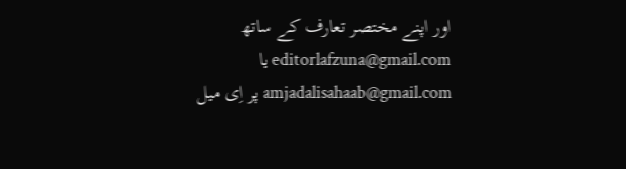اور اپنے مختصر تعارف کے ساتھ editorlafzuna@gmail.com یا amjadalisahaab@gmail.com پر اِی میل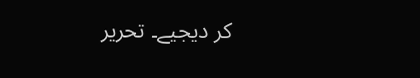کر دیجیے۔ تحریر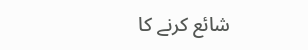شائع کرنے کا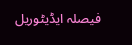فیصلہ ایڈیٹوریل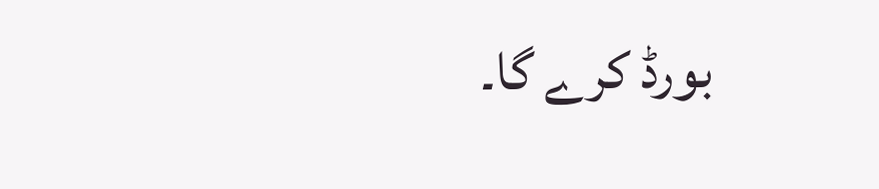بورڈ کرے گا۔